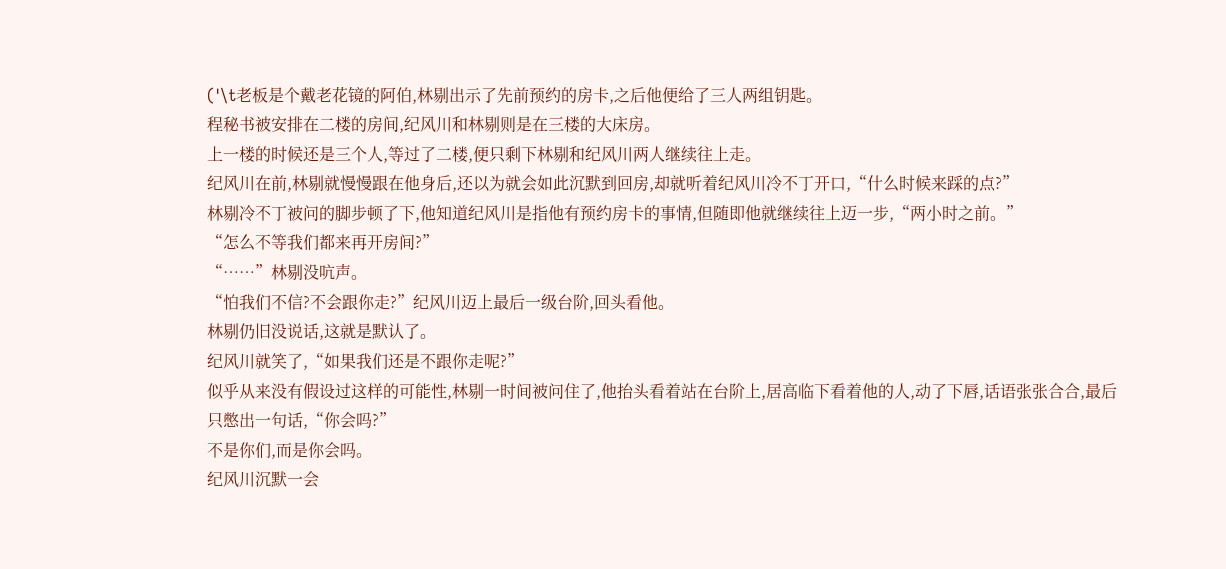('\t老板是个戴老花镜的阿伯,林剔出示了先前预约的房卡,之后他便给了三人两组钥匙。
程秘书被安排在二楼的房间,纪风川和林剔则是在三楼的大床房。
上一楼的时候还是三个人,等过了二楼,便只剩下林剔和纪风川两人继续往上走。
纪风川在前,林剔就慢慢跟在他身后,还以为就会如此沉默到回房,却就听着纪风川冷不丁开口,“什么时候来踩的点?”
林剔冷不丁被问的脚步顿了下,他知道纪风川是指他有预约房卡的事情,但随即他就继续往上迈一步,“两小时之前。”
“怎么不等我们都来再开房间?”
“……”林剔没吭声。
“怕我们不信?不会跟你走?”纪风川迈上最后一级台阶,回头看他。
林剔仍旧没说话,这就是默认了。
纪风川就笑了,“如果我们还是不跟你走呢?”
似乎从来没有假设过这样的可能性,林剔一时间被问住了,他抬头看着站在台阶上,居高临下看着他的人,动了下唇,话语张张合合,最后只憋出一句话,“你会吗?”
不是你们,而是你会吗。
纪风川沉默一会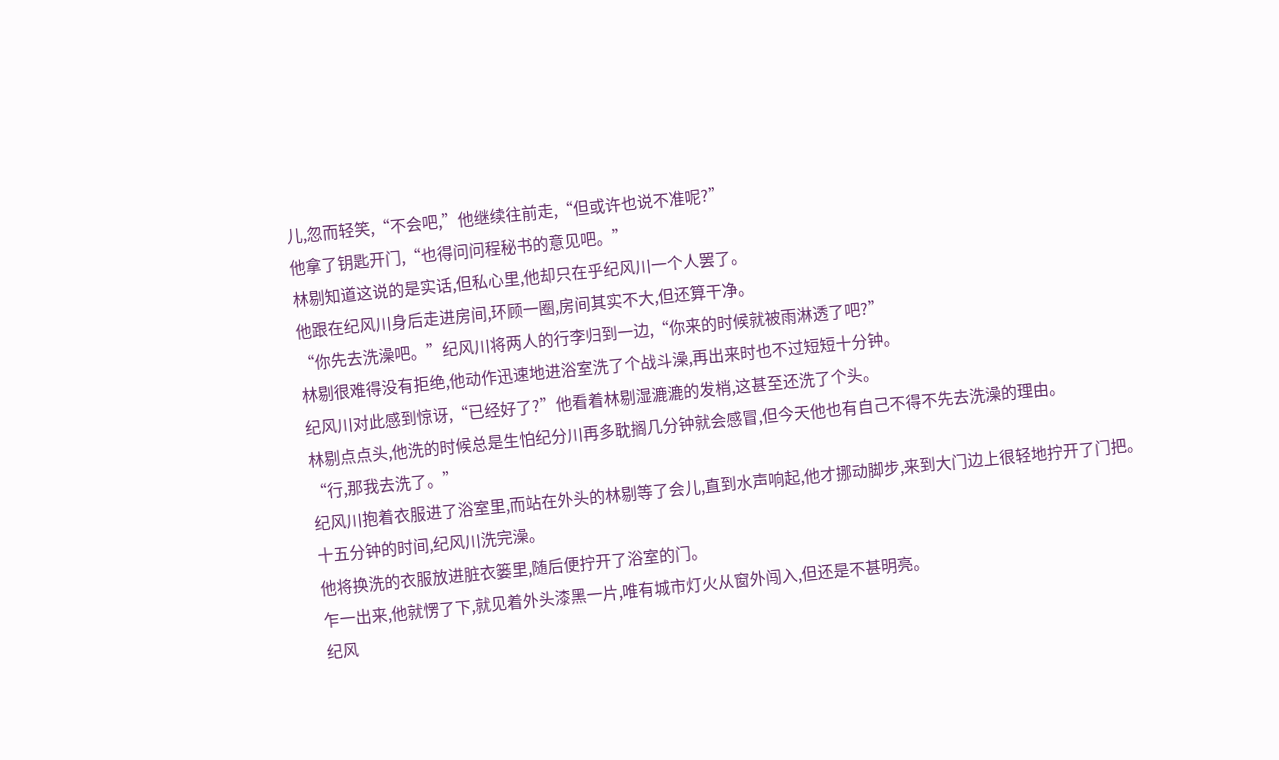儿,忽而轻笑,“不会吧,”他继续往前走,“但或许也说不准呢?”
他拿了钥匙开门,“也得问问程秘书的意见吧。”
林剔知道这说的是实话,但私心里,他却只在乎纪风川一个人罢了。
他跟在纪风川身后走进房间,环顾一圈,房间其实不大,但还算干净。
“你先去洗澡吧。”纪风川将两人的行李归到一边,“你来的时候就被雨淋透了吧?”
林剔很难得没有拒绝,他动作迅速地进浴室洗了个战斗澡,再出来时也不过短短十分钟。
纪风川对此感到惊讶,“已经好了?”他看着林剔湿漉漉的发梢,这甚至还洗了个头。
林剔点点头,他洗的时候总是生怕纪分川再多耽搁几分钟就会感冒,但今天他也有自己不得不先去洗澡的理由。
“行,那我去洗了。”
纪风川抱着衣服进了浴室里,而站在外头的林剔等了会儿,直到水声响起,他才挪动脚步,来到大门边上很轻地拧开了门把。
十五分钟的时间,纪风川洗完澡。
他将换洗的衣服放进脏衣篓里,随后便拧开了浴室的门。
乍一出来,他就愣了下,就见着外头漆黑一片,唯有城市灯火从窗外闯入,但还是不甚明亮。
纪风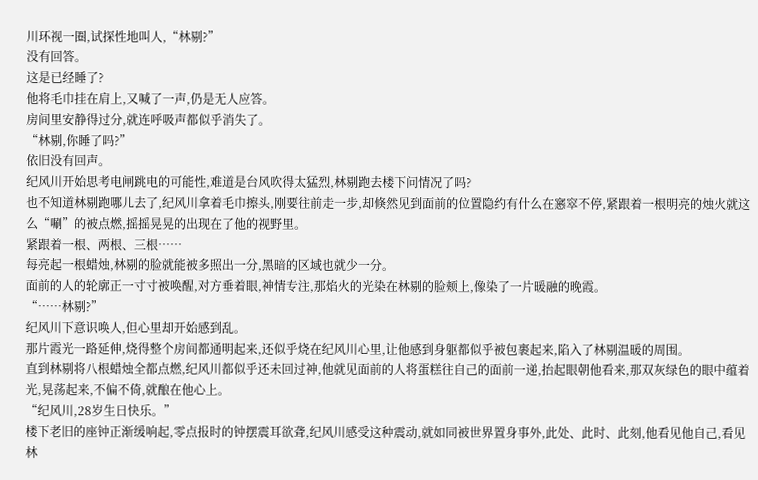川环视一圈,试探性地叫人,“林剔?”
没有回答。
这是已经睡了?
他将毛巾挂在肩上,又喊了一声,仍是无人应答。
房间里安静得过分,就连呼吸声都似乎消失了。
“林剔,你睡了吗?”
依旧没有回声。
纪风川开始思考电闸跳电的可能性,难道是台风吹得太猛烈,林剔跑去楼下问情况了吗?
也不知道林剔跑哪儿去了,纪风川拿着毛巾擦头,刚要往前走一步,却倏然见到面前的位置隐约有什么在窸窣不停,紧跟着一根明亮的烛火就这么“唰”的被点燃,摇摇晃晃的出现在了他的视野里。
紧跟着一根、两根、三根……
每亮起一根蜡烛,林剔的脸就能被多照出一分,黑暗的区域也就少一分。
面前的人的轮廓正一寸寸被唤醒,对方垂着眼,神情专注,那焰火的光染在林剔的脸颊上,像染了一片暖融的晚霞。
“……林剔?”
纪风川下意识唤人,但心里却开始感到乱。
那片霞光一路延伸,烧得整个房间都通明起来,还似乎烧在纪风川心里,让他感到身躯都似乎被包裹起来,陷入了林剔温暖的周围。
直到林剔将八根蜡烛全都点燃,纪风川都似乎还未回过神,他就见面前的人将蛋糕往自己的面前一递,抬起眼朝他看来,那双灰绿色的眼中蕴着光,晃荡起来,不偏不倚,就酿在他心上。
“纪风川,28岁生日快乐。”
楼下老旧的座钟正渐缓响起,零点报时的钟摆震耳欲聋,纪风川感受这种震动,就如同被世界置身事外,此处、此时、此刻,他看见他自己,看见林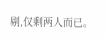剔,仅剩两人而已。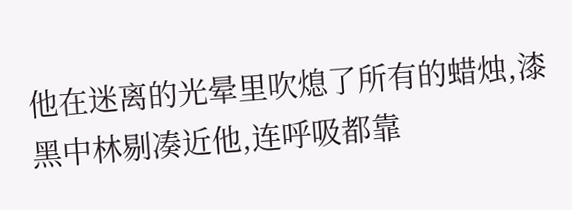他在迷离的光晕里吹熄了所有的蜡烛,漆黑中林剔凑近他,连呼吸都靠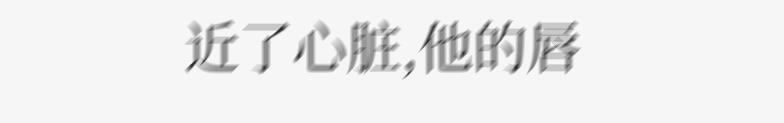近了心脏,他的唇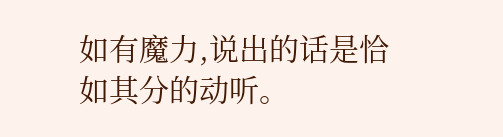如有魔力,说出的话是恰如其分的动听。